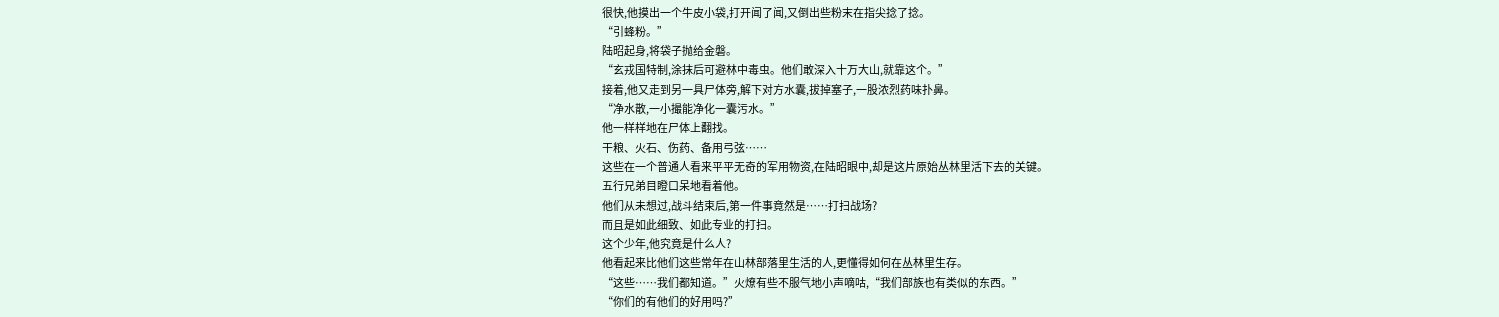很快,他摸出一个牛皮小袋,打开闻了闻,又倒出些粉末在指尖捻了捻。
“引蜂粉。”
陆昭起身,将袋子抛给金磐。
“玄戎国特制,涂抹后可避林中毒虫。他们敢深入十万大山,就靠这个。”
接着,他又走到另一具尸体旁,解下对方水囊,拔掉塞子,一股浓烈药味扑鼻。
“净水散,一小撮能净化一囊污水。”
他一样样地在尸体上翻找。
干粮、火石、伤药、备用弓弦……
这些在一个普通人看来平平无奇的军用物资,在陆昭眼中,却是这片原始丛林里活下去的关键。
五行兄弟目瞪口呆地看着他。
他们从未想过,战斗结束后,第一件事竟然是……打扫战场?
而且是如此细致、如此专业的打扫。
这个少年,他究竟是什么人?
他看起来比他们这些常年在山林部落里生活的人,更懂得如何在丛林里生存。
“这些……我们都知道。”火燎有些不服气地小声嘀咕,“我们部族也有类似的东西。”
“你们的有他们的好用吗?”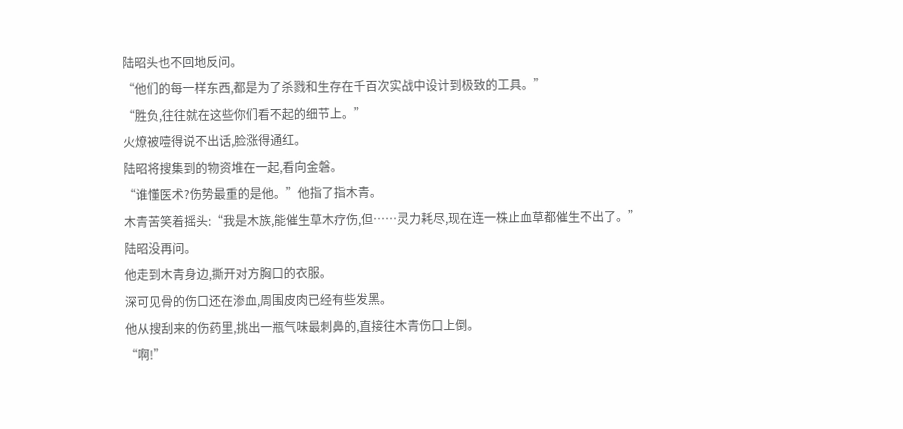陆昭头也不回地反问。
“他们的每一样东西,都是为了杀戮和生存在千百次实战中设计到极致的工具。”
“胜负,往往就在这些你们看不起的细节上。”
火燎被噎得说不出话,脸涨得通红。
陆昭将搜集到的物资堆在一起,看向金磐。
“谁懂医术?伤势最重的是他。”他指了指木青。
木青苦笑着摇头:“我是木族,能催生草木疗伤,但……灵力耗尽,现在连一株止血草都催生不出了。”
陆昭没再问。
他走到木青身边,撕开对方胸口的衣服。
深可见骨的伤口还在渗血,周围皮肉已经有些发黑。
他从搜刮来的伤药里,挑出一瓶气味最刺鼻的,直接往木青伤口上倒。
“啊!”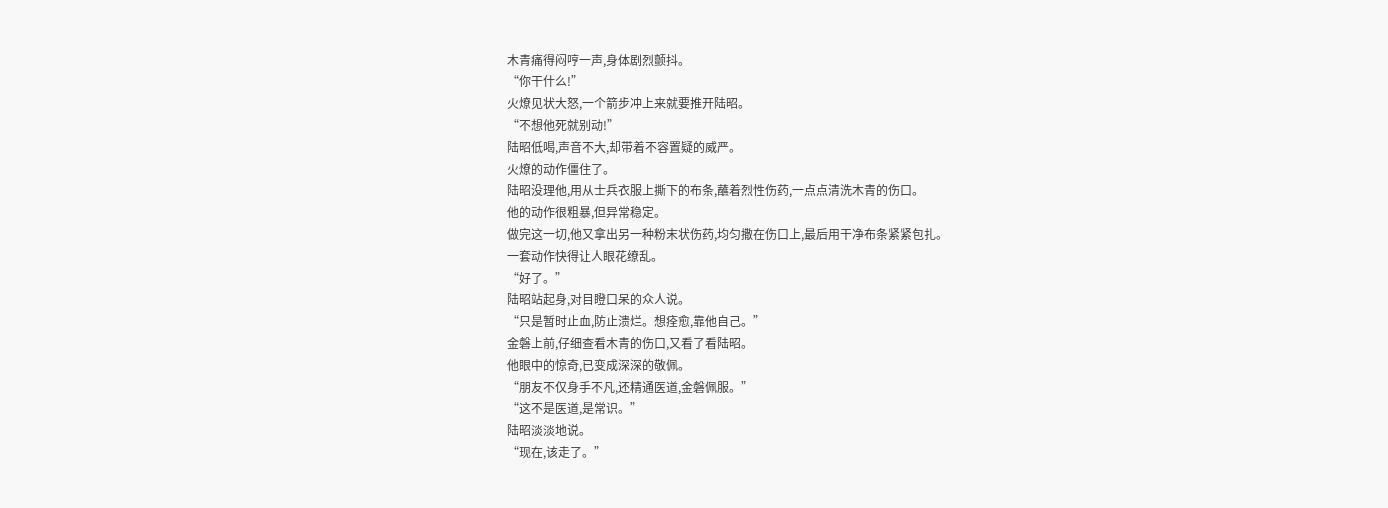木青痛得闷哼一声,身体剧烈颤抖。
“你干什么!”
火燎见状大怒,一个箭步冲上来就要推开陆昭。
“不想他死就别动!”
陆昭低喝,声音不大,却带着不容置疑的威严。
火燎的动作僵住了。
陆昭没理他,用从士兵衣服上撕下的布条,蘸着烈性伤药,一点点清洗木青的伤口。
他的动作很粗暴,但异常稳定。
做完这一切,他又拿出另一种粉末状伤药,均匀撒在伤口上,最后用干净布条紧紧包扎。
一套动作快得让人眼花缭乱。
“好了。”
陆昭站起身,对目瞪口呆的众人说。
“只是暂时止血,防止溃烂。想痊愈,靠他自己。”
金磐上前,仔细查看木青的伤口,又看了看陆昭。
他眼中的惊奇,已变成深深的敬佩。
“朋友不仅身手不凡,还精通医道,金磐佩服。”
“这不是医道,是常识。”
陆昭淡淡地说。
“现在,该走了。”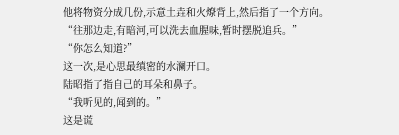他将物资分成几份,示意土垚和火燎背上,然后指了一个方向。
“往那边走,有暗河,可以洗去血腥味,暂时摆脱追兵。”
“你怎么知道?”
这一次,是心思最缜密的水澜开口。
陆昭指了指自己的耳朵和鼻子。
“我听见的,闻到的。”
这是谎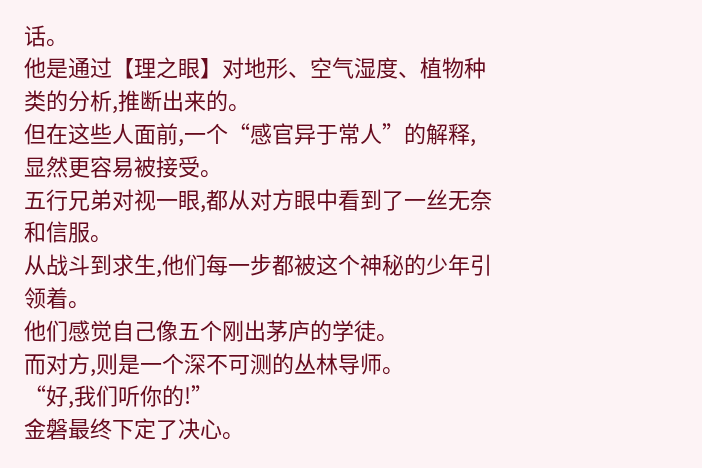话。
他是通过【理之眼】对地形、空气湿度、植物种类的分析,推断出来的。
但在这些人面前,一个“感官异于常人”的解释,显然更容易被接受。
五行兄弟对视一眼,都从对方眼中看到了一丝无奈和信服。
从战斗到求生,他们每一步都被这个神秘的少年引领着。
他们感觉自己像五个刚出茅庐的学徒。
而对方,则是一个深不可测的丛林导师。
“好,我们听你的!”
金磐最终下定了决心。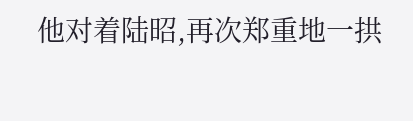他对着陆昭,再次郑重地一拱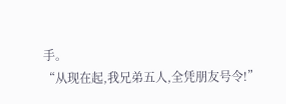手。
“从现在起,我兄弟五人,全凭朋友号令!”